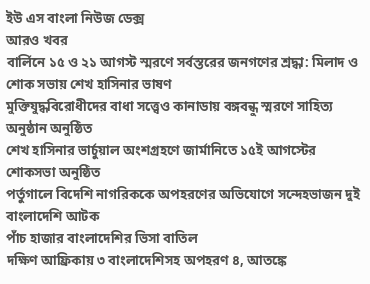ইউ এস বাংলা নিউজ ডেক্স
আরও খবর
বার্লিনে ১৫ ও ২১ আগস্ট স্মরণে সর্বস্তরের জনগণের শ্রদ্ধা: মিলাদ ও শোক সভায় শেখ হাসিনার ভাষণ
মুক্তিযুদ্ধবিরোধীদের বাধা সত্ত্বেও কানাডায় বঙ্গবন্ধু স্মরণে সাহিত্য অনুষ্ঠান অনুষ্ঠিত
শেখ হাসিনার ভার্চুয়াল অংশগ্রহণে জার্মানিতে ১৫ই আগস্টের শোকসভা অনুষ্ঠিত
পর্তুগালে বিদেশি নাগরিককে অপহরণের অভিযোগে সন্দেহভাজন দুই বাংলাদেশি আটক
পাঁচ হাজার বাংলাদেশির ভিসা বাতিল
দক্ষিণ আফ্রিকায় ৩ বাংলাদেশিসহ অপহরণ ৪, আতঙ্কে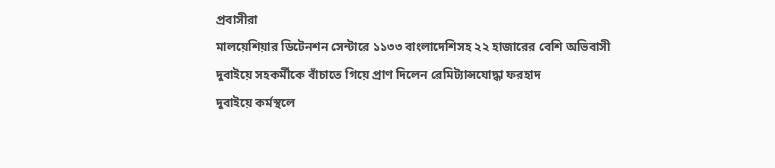প্রবাসীরা
মালয়েশিয়ার ডিটেনশন সেন্টারে ১১৩৩ বাংলাদেশিসহ ২২ হাজারের বেশি অভিবাসী
দুবাইয়ে সহকর্মীকে বাঁচাতে গিয়ে প্রাণ দিলেন রেমিট্যান্সযোদ্ধা ফরহাদ
দুবাইয়ে কর্মস্থলে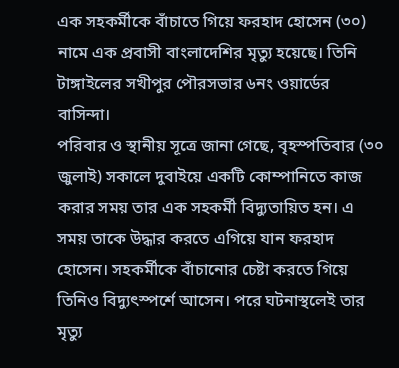এক সহকর্মীকে বাঁচাতে গিয়ে ফরহাদ হোসেন (৩০) নামে এক প্রবাসী বাংলাদেশির মৃত্যু হয়েছে। তিনি টাঙ্গাইলের সখীপুর পৌরসভার ৬নং ওয়ার্ডের বাসিন্দা।
পরিবার ও স্থানীয় সূত্রে জানা গেছে, বৃহস্পতিবার (৩০ জুলাই) সকালে দুবাইয়ে একটি কোম্পানিতে কাজ করার সময় তার এক সহকর্মী বিদ্যুতায়িত হন। এ সময় তাকে উদ্ধার করতে এগিয়ে যান ফরহাদ হোসেন। সহকর্মীকে বাঁচানোর চেষ্টা করতে গিয়ে তিনিও বিদ্যুৎস্পর্শে আসেন। পরে ঘটনাস্থলেই তার মৃত্যু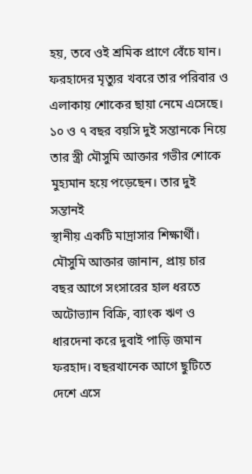হয়, তবে ওই শ্রমিক প্রাণে বেঁচে যান।
ফরহাদের মৃত্যুর খবরে তার পরিবার ও এলাকায় শোকের ছায়া নেমে এসেছে। ১০ ও ৭ বছর বয়সি দুই সন্তানকে নিয়ে তার স্ত্রী মৌসুমি আক্তার গভীর শোকে মুহ্যমান হয়ে পড়েছেন। তার দুই সন্তানই
স্থানীয় একটি মাদ্রাসার শিক্ষার্থী। মৌসুমি আক্তার জানান, প্রায় চার বছর আগে সংসারের হাল ধরতে অটোভ্যান বিক্রি, ব্যাংক ঋণ ও ধারদেনা করে দুবাই পাড়ি জমান ফরহাদ। বছরখানেক আগে ছুটিতে দেশে এসে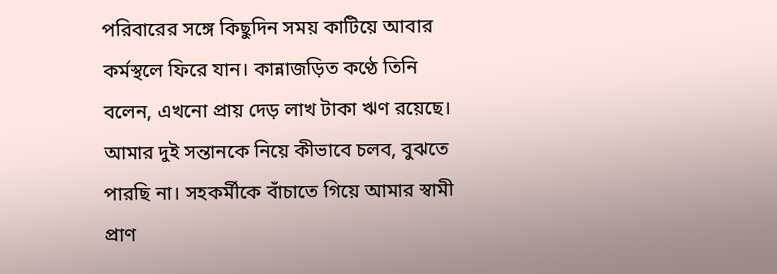পরিবারের সঙ্গে কিছুদিন সময় কাটিয়ে আবার কর্মস্থলে ফিরে যান। কান্নাজড়িত কণ্ঠে তিনি বলেন, এখনো প্রায় দেড় লাখ টাকা ঋণ রয়েছে। আমার দুই সন্তানকে নিয়ে কীভাবে চলব, বুঝতে পারছি না। সহকর্মীকে বাঁচাতে গিয়ে আমার স্বামী প্রাণ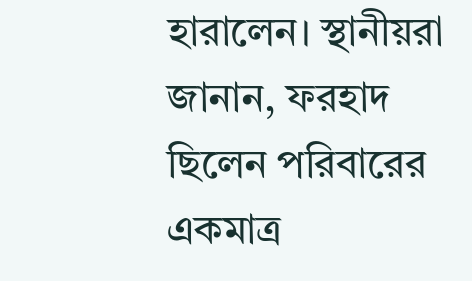হারালেন। স্থানীয়রা জানান, ফরহাদ ছিলেন পরিবারের একমাত্র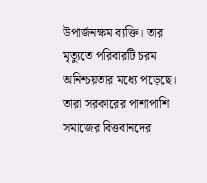উপার্জনক্ষম ব্যক্তি। তার মৃত্যুতে পরিবারটি চরম অনিশ্চয়তার মধ্যে পড়েছে। তারা সরকারের পাশাপাশি সমাজের বিত্তবানদের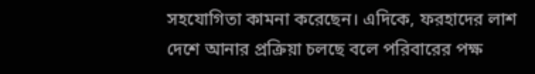সহযোগিতা কামনা করেছেন। এদিকে, ফরহাদের লাশ দেশে আনার প্রক্রিয়া চলছে বলে পরিবারের পক্ষ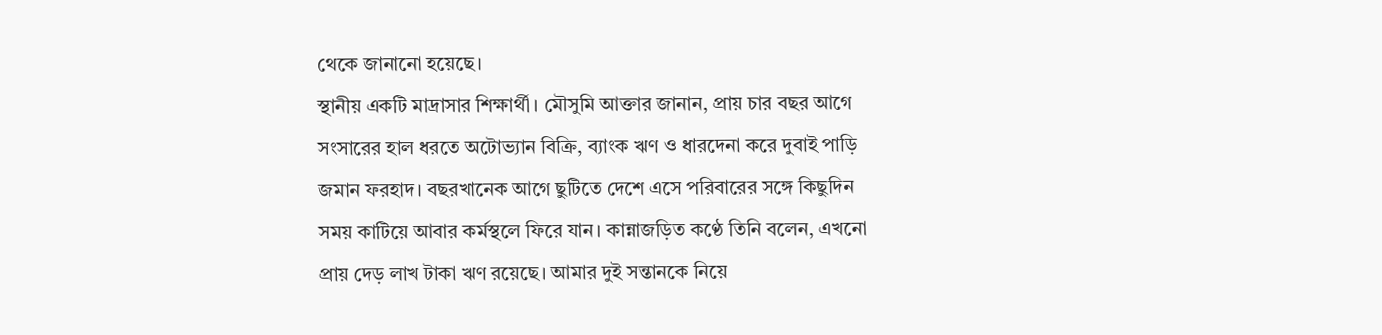থেকে জানানো হয়েছে।
স্থানীয় একটি মাদ্রাসার শিক্ষার্থী। মৌসুমি আক্তার জানান, প্রায় চার বছর আগে সংসারের হাল ধরতে অটোভ্যান বিক্রি, ব্যাংক ঋণ ও ধারদেনা করে দুবাই পাড়ি জমান ফরহাদ। বছরখানেক আগে ছুটিতে দেশে এসে পরিবারের সঙ্গে কিছুদিন সময় কাটিয়ে আবার কর্মস্থলে ফিরে যান। কান্নাজড়িত কণ্ঠে তিনি বলেন, এখনো প্রায় দেড় লাখ টাকা ঋণ রয়েছে। আমার দুই সন্তানকে নিয়ে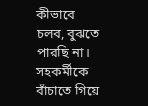কীভাবে চলব, বুঝতে পারছি না। সহকর্মীকে বাঁচাতে গিয়ে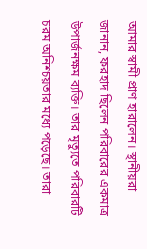আমার স্বামী প্রাণ হারালেন। স্থানীয়রা জানান, ফরহাদ ছিলেন পরিবারের একমাত্র উপার্জনক্ষম ব্যক্তি। তার মৃত্যুতে পরিবারটি চরম অনিশ্চয়তার মধ্যে পড়েছে। তারা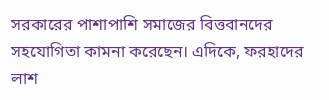সরকারের পাশাপাশি সমাজের বিত্তবানদের সহযোগিতা কামনা করেছেন। এদিকে, ফরহাদের লাশ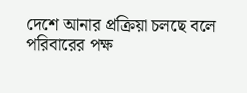দেশে আনার প্রক্রিয়া চলছে বলে পরিবারের পক্ষ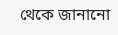থেকে জানানো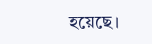হয়েছে।